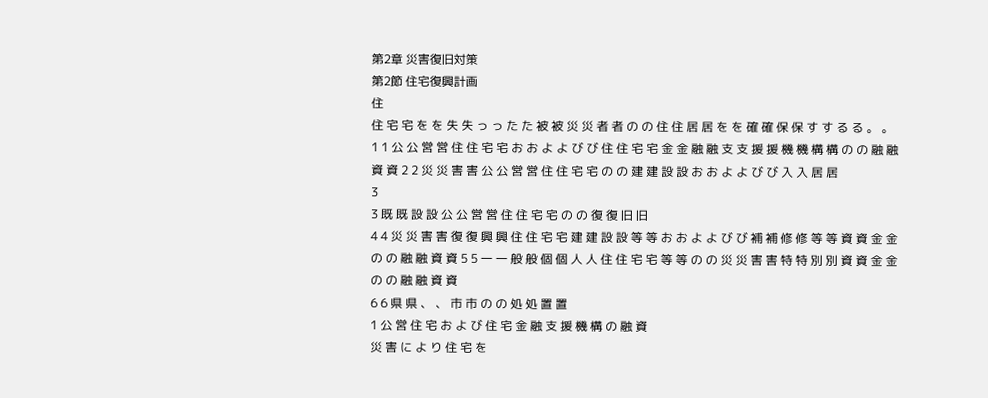第2章 災害復旧対策
第2節 住宅復興計画
住
住 宅 宅 を を 失 失 っ っ た た 被 被 災 災 者 者 の の 住 住 居 居 を を 確 確 保 保 す す る る 。 。 1 1 公 公 営 営 住 住 宅 宅 お お よ よ び び 住 住 宅 宅 金 金 融 融 支 支 援 援 機 機 構 構 の の 融 融 資 資 2 2 災 災 害 害 公 公 営 営 住 住 宅 宅 の の 建 建 設 設 お お よ よ び び 入 入 居 居
3
3 既 既 設 設 公 公 営 営 住 住 宅 宅 の の 復 復 旧 旧
4 4 災 災 害 害 復 復 興 興 住 住 宅 宅 建 建 設 設 等 等 お お よ よ び び 補 補 修 修 等 等 資 資 金 金 の の 融 融 資 資 5 5 一 一 般 般 個 個 人 人 住 住 宅 宅 等 等 の の 災 災 害 害 特 特 別 別 資 資 金 金 の の 融 融 資 資
6 6 県 県 、 、 市 市 の の 処 処 置 置
1 公 営 住 宅 お よ び 住 宅 金 融 支 援 機 構 の 融 資
災 害 に よ り 住 宅 を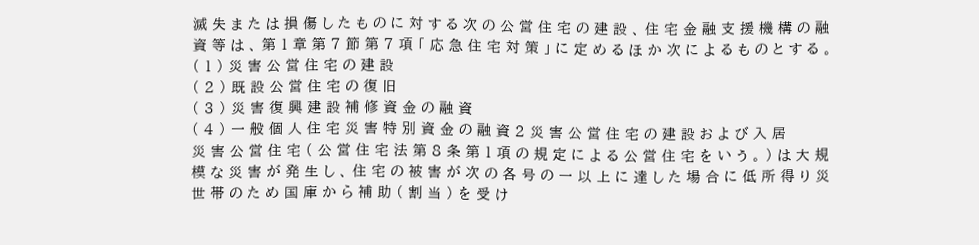滅 失 ま た は 損 傷 し た も の に 対 す る 次 の 公 営 住 宅 の 建 設 、 住 宅 金 融 支 援 機 構 の 融 資 等 は 、 第 1 章 第 7 節 第 7 項 「 応 急 住 宅 対 策 」 に 定 め る ほ か 次 に よ る も の と す る 。
( 1 ) 災 害 公 営 住 宅 の 建 設
( 2 ) 既 設 公 営 住 宅 の 復 旧
( 3 ) 災 害 復 興 建 設 補 修 資 金 の 融 資
( 4 ) 一 般 個 人 住 宅 災 害 特 別 資 金 の 融 資 2 災 害 公 営 住 宅 の 建 設 お よ び 入 居
災 害 公 営 住 宅 ( 公 営 住 宅 法 第 8 条 第 1 項 の 規 定 に よ る 公 営 住 宅 を い う 。 ) は 大 規 模 な 災 害 が 発 生 し 、 住 宅 の 被 害 が 次 の 各 号 の 一 以 上 に 達 し た 場 合 に 低 所 得 り 災 世 帯 の た め 国 庫 か ら 補 助 ( 割 当 ) を 受 け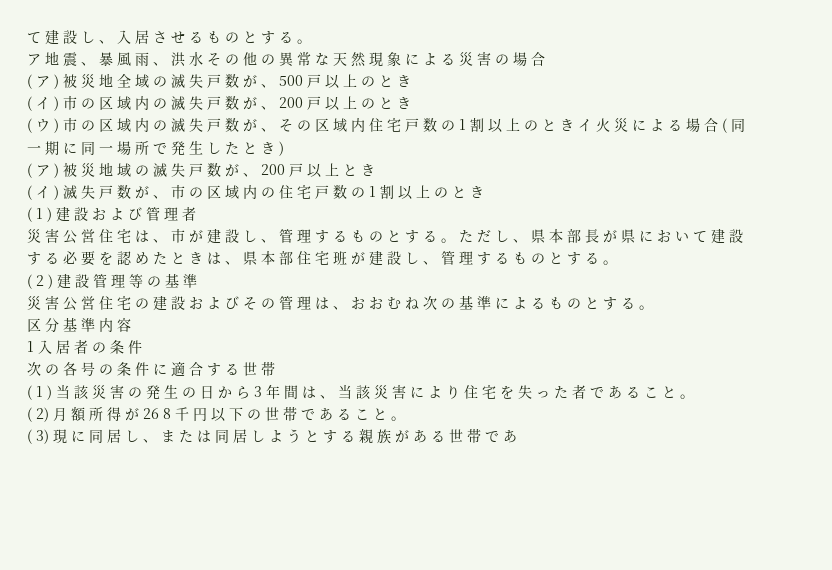て 建 設 し 、 入 居 さ せ る も の と す る 。
ア 地 震 、 暴 風 雨 、 洪 水 そ の 他 の 異 常 な 天 然 現 象 に よ る 災 害 の 場 合
( ア ) 被 災 地 全 域 の 滅 失 戸 数 が 、 500 戸 以 上 の と き
( イ ) 市 の 区 域 内 の 滅 失 戸 数 が 、 200 戸 以 上 の と き
( ウ ) 市 の 区 域 内 の 滅 失 戸 数 が 、 そ の 区 域 内 住 宅 戸 数 の 1 割 以 上 の と き イ 火 災 に よ る 場 合 ( 同 一 期 に 同 一 場 所 で 発 生 し た と き )
( ア ) 被 災 地 域 の 滅 失 戸 数 が 、 200 戸 以 上 と き
( イ ) 滅 失 戸 数 が 、 市 の 区 域 内 の 住 宅 戸 数 の 1 割 以 上 の と き
( 1 ) 建 設 お よ び 管 理 者
災 害 公 営 住 宅 は 、 市 が 建 設 し 、 管 理 す る も の と す る 。 た だ し 、 県 本 部 長 が 県 に お い て 建 設 す る 必 要 を 認 め た と き は 、 県 本 部 住 宅 班 が 建 設 し 、 管 理 す る も の と す る 。
( 2 ) 建 設 管 理 等 の 基 準
災 害 公 営 住 宅 の 建 設 お よ び そ の 管 理 は 、 お お む ね 次 の 基 準 に よ る も の と す る 。
区 分 基 準 内 容
1 入 居 者 の 条 件
次 の 各 号 の 条 件 に 適 合 す る 世 帯
( 1 ) 当 該 災 害 の 発 生 の 日 か ら 3 年 間 は 、 当 該 災 害 に よ り 住 宅 を 失 っ た 者 で あ る こ と 。
( 2) 月 額 所 得 が 26 8 千 円 以 下 の 世 帯 で あ る こ と 。
( 3) 現 に 同 居 し 、 ま た は 同 居 し よ う と す る 親 族 が あ る 世 帯 で あ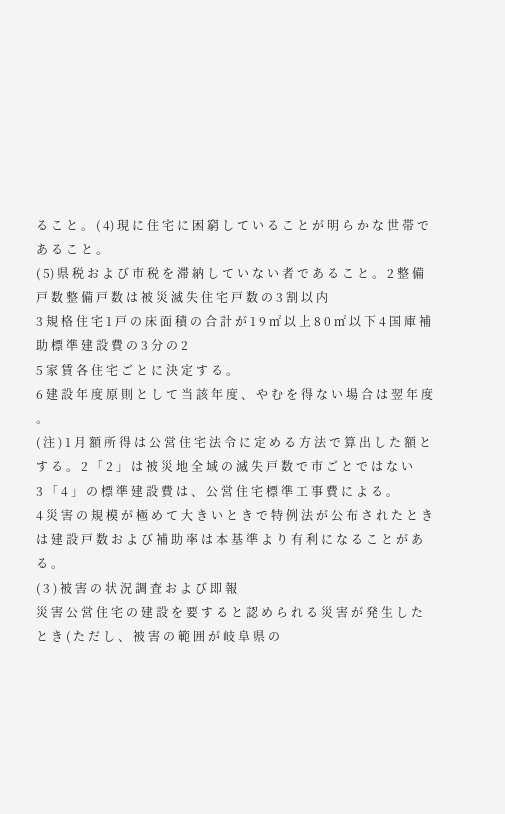る こ と 。 ( 4) 現 に 住 宅 に 困 窮 し て い る こ と が 明 ら か な 世 帯 で あ る こ と 。
( 5) 県 税 お よ び 市 税 を 滞 納 し て い な い 者 で あ る こ と 。 2 整 備 戸 数 整 備 戸 数 は 被 災 滅 失 住 宅 戸 数 の 3 割 以 内
3 規 格 住 宅 1 戸 の 床 面 積 の 合 計 が 1 9 ㎡ 以 上 8 0 ㎡ 以 下 4 国 庫 補 助 標 準 建 設 費 の 3 分 の 2
5 家 賃 各 住 宅 ご と に 決 定 す る 。
6 建 設 年 度 原 則 と し て 当 該 年 度 、 や む を 得 な い 場 合 は 翌 年 度 。
( 注 ) 1 月 額 所 得 は 公 営 住 宅 法 令 に 定 め る 方 法 で 算 出 し た 額 と す る 。 2 「 2 」 は 被 災 地 全 域 の 滅 失 戸 数 で 市 ご と で は な い
3 「 4 」 の 標 準 建 設 費 は 、 公 営 住 宅 標 準 工 事 費 に よ る 。
4 災 害 の 規 模 が 極 め て 大 き い と き で 特 例 法 が 公 布 さ れ た と き は 建 設 戸 数 お よ び 補 助 率 は 本 基 準 よ り 有 利 に な る こ と が あ る 。
( 3 ) 被 害 の 状 況 調 査 お よ び 即 報
災 害 公 営 住 宅 の 建 設 を 要 す る と 認 め ら れ る 災 害 が 発 生 し た と き ( た だ し 、 被 害 の 範 囲 が 岐 阜 県 の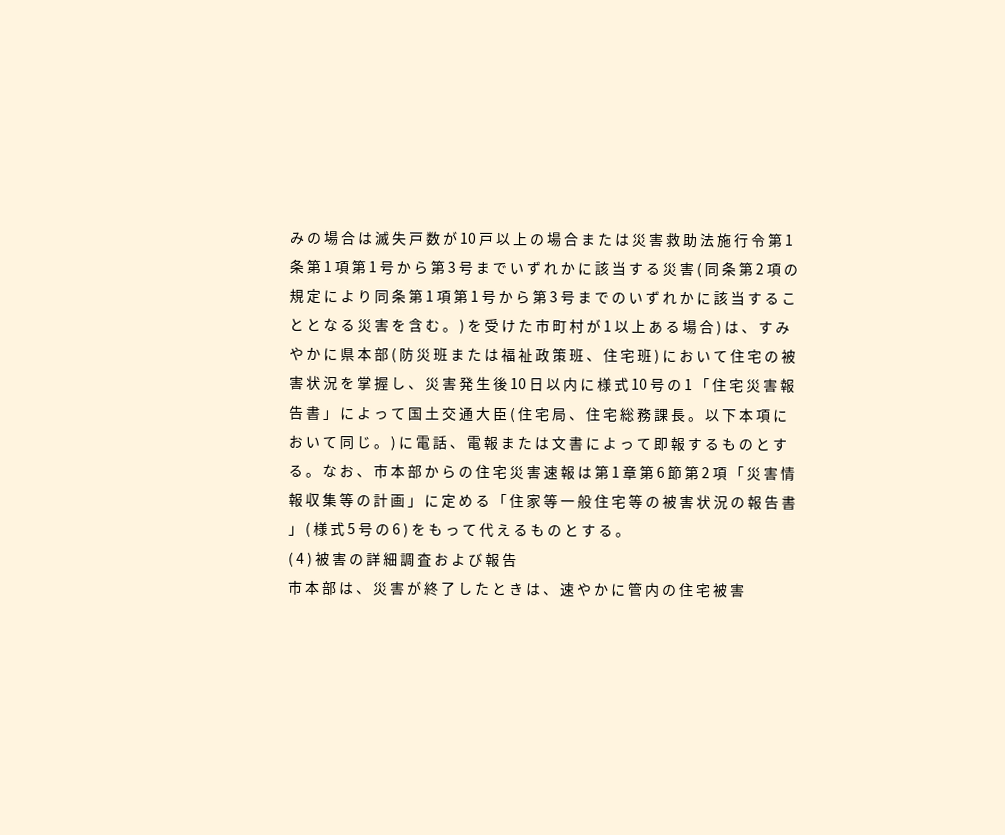み の 場 合 は 滅 失 戸 数 が 10 戸 以 上 の 場 合 ま た は 災 害 救 助 法 施 行 令 第 1 条 第 1 項 第 1 号 か ら 第 3 号 ま で い ず れ か に 該 当 す る 災 害 ( 同 条 第 2 項 の 規 定 に よ り 同 条 第 1 項 第 1 号 か ら 第 3 号 ま で の い ず れ か に 該 当 す る こ と と な る 災 害 を 含 む 。 ) を 受 け た 市 町 村 が 1 以 上 あ る 場 合 ) は 、 す み や か に 県 本 部 ( 防 災 班 ま た は 福 祉 政 策 班 、 住 宅 班 ) に お い て 住 宅 の 被 害 状 況 を 掌 握 し 、 災 害 発 生 後 10 日 以 内 に 様 式 10 号 の 1 「 住 宅 災 害 報 告 書 」 に よ っ て 国 土 交 通 大 臣 ( 住 宅 局 、 住 宅 総 務 課 長 。 以 下 本 項 に お い て 同 じ 。 ) に 電 話 、 電 報 ま た は 文 書 に よ っ て 即 報 す る も の と す る 。 な お 、 市 本 部 か ら の 住 宅 災 害 速 報 は 第 1 章 第 6 節 第 2 項 「 災 害 情 報 収 集 等 の 計 画 」 に 定 め る 「 住 家 等 一 般 住 宅 等 の 被 害 状 況 の 報 告 書 」 ( 様 式 5 号 の 6 ) を も っ て 代 え る も の と す る 。
( 4 ) 被 害 の 詳 細 調 査 お よ び 報 告
市 本 部 は 、 災 害 が 終 了 し た と き は 、 速 や か に 管 内 の 住 宅 被 害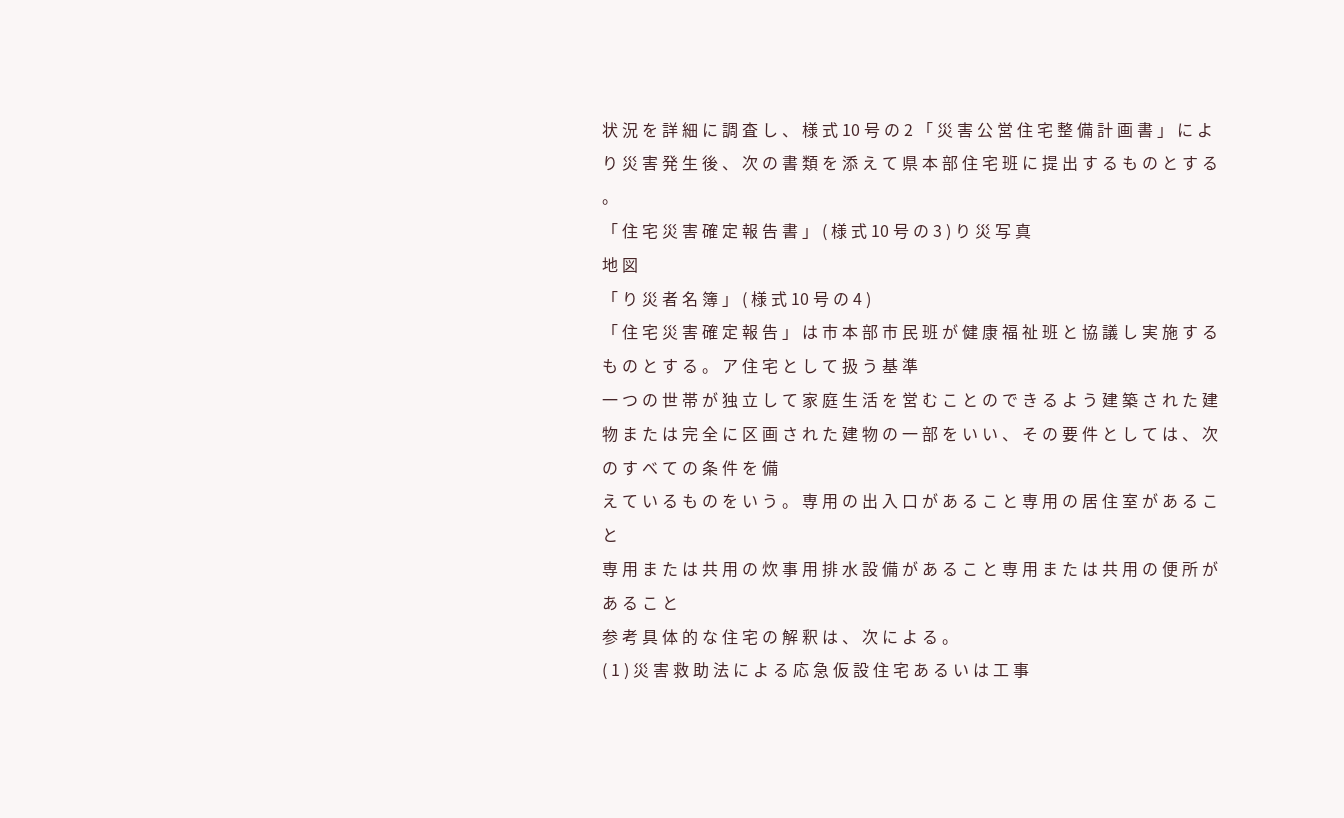状 況 を 詳 細 に 調 査 し 、 様 式 10 号 の 2 「 災 害 公 営 住 宅 整 備 計 画 書 」 に よ り 災 害 発 生 後 、 次 の 書 類 を 添 え て 県 本 部 住 宅 班 に 提 出 す る も の と す る 。
「 住 宅 災 害 確 定 報 告 書 」 ( 様 式 10 号 の 3 ) り 災 写 真
地 図
「 り 災 者 名 簿 」 ( 様 式 10 号 の 4 )
「 住 宅 災 害 確 定 報 告 」 は 市 本 部 市 民 班 が 健 康 福 祉 班 と 協 議 し 実 施 す る も の と す る 。 ア 住 宅 と し て 扱 う 基 準
一 つ の 世 帯 が 独 立 し て 家 庭 生 活 を 営 む こ と の で き る よ う 建 築 さ れ た 建 物 ま た は 完 全 に 区 画 さ れ た 建 物 の 一 部 を い い 、 そ の 要 件 と し て は 、 次 の す べ て の 条 件 を 備
え て い る も の を い う 。 専 用 の 出 入 口 が あ る こ と 専 用 の 居 住 室 が あ る こ と
専 用 ま た は 共 用 の 炊 事 用 排 水 設 備 が あ る こ と 専 用 ま た は 共 用 の 便 所 が あ る こ と
参 考 具 体 的 な 住 宅 の 解 釈 は 、 次 に よ る 。
( 1 ) 災 害 救 助 法 に よ る 応 急 仮 設 住 宅 あ る い は 工 事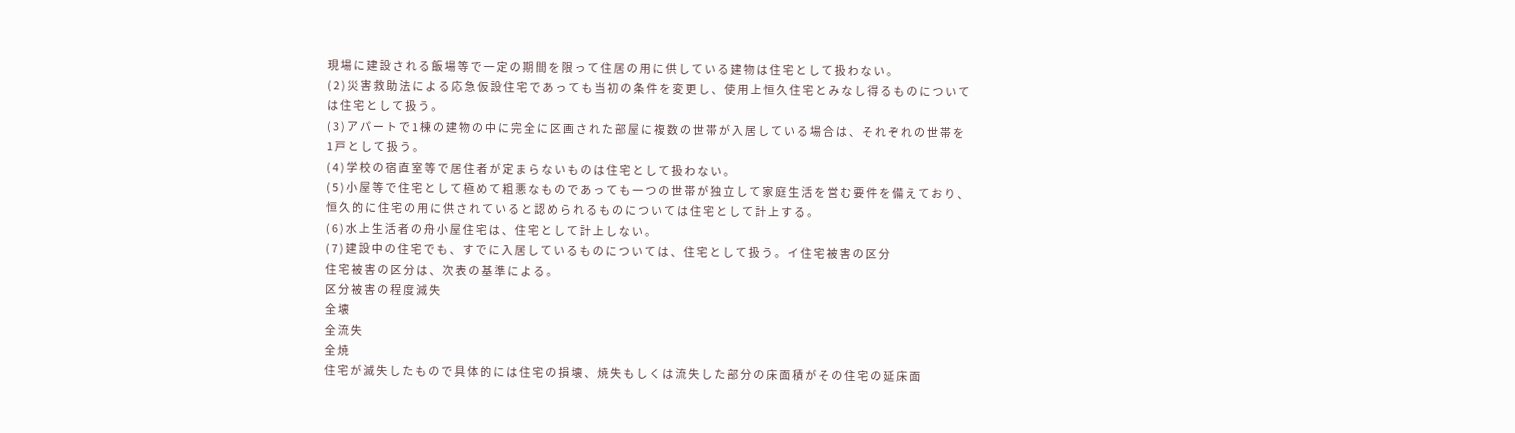現 場 に 建 設 さ れ る 飯 場 等 で 一 定 の 期 間 を 限 っ て 住 居 の 用 に 供 し て い る 建 物 は 住 宅 と し て 扱 わ な い 。
( 2 ) 災 害 救 助 法 に よ る 応 急 仮 設 住 宅 で あ っ て も 当 初 の 条 件 を 変 更 し 、 使 用 上 恒 久 住 宅 と み な し 得 る も の に つ い て は 住 宅 と し て 扱 う 。
( 3 ) ア パ ー ト で 1 棟 の 建 物 の 中 に 完 全 に 区 画 さ れ た 部 屋 に 複 数 の 世 帯 が 入 居 し て い る 場 合 は 、 そ れ ぞ れ の 世 帯 を 1 戸 と し て 扱 う 。
( 4 ) 学 校 の 宿 直 室 等 で 居 住 者 が 定 ま ら な い も の は 住 宅 と し て 扱 わ な い 。
( 5 ) 小 屋 等 で 住 宅 と し て 極 め て 粗 悪 な も の で あ っ て も 一 つ の 世 帯 が 独 立 し て 家 庭 生 活 を 営 む 要 件 を 備 え て お り 、 恒 久 的 に 住 宅 の 用 に 供 さ れ て い る と 認 め ら れ る も の に つ い て は 住 宅 と し て 計 上 す る 。
( 6 ) 水 上 生 活 者 の 舟 小 屋 住 宅 は 、 住 宅 と し て 計 上 し な い 。
( 7 ) 建 設 中 の 住 宅 で も 、 す で に 入 居 し て い る も の に つ い て は 、 住 宅 と し て 扱 う 。 イ 住 宅 被 害 の 区 分
住 宅 被 害 の 区 分 は 、 次 表 の 基 準 に よ る 。
区 分 被 害 の 程 度 減 失
全 壊
全 流 失
全 焼
住 宅 が 滅 失 し た も の で 具 体 的 に は 住 宅 の 損 壊 、 焼 失 も し く は 流 失 し た 部 分 の 床 面 積 が そ の 住 宅 の 延 床 面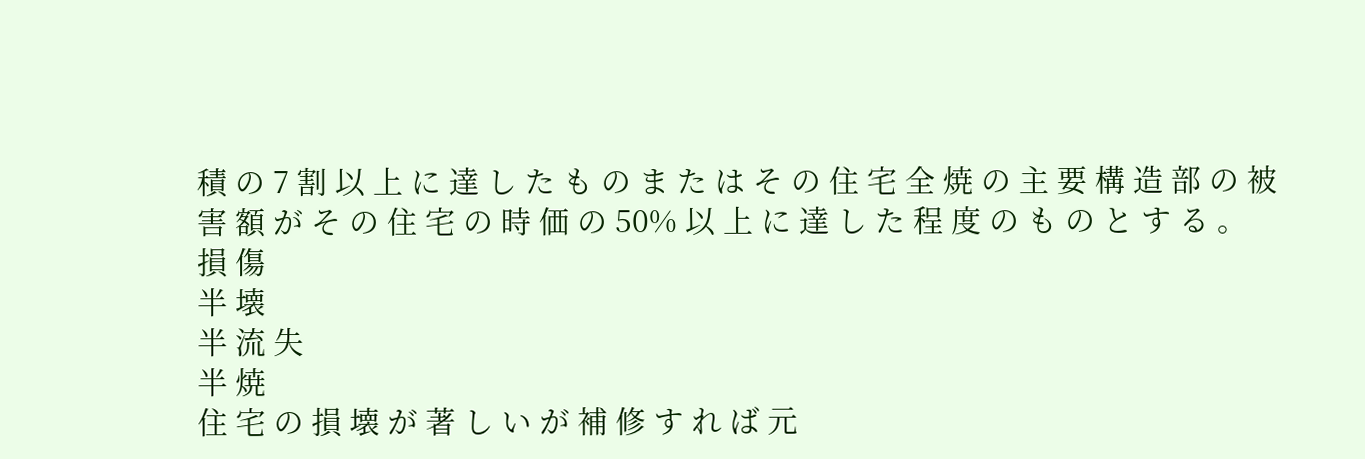積 の 7 割 以 上 に 達 し た も の ま た は そ の 住 宅 全 焼 の 主 要 構 造 部 の 被 害 額 が そ の 住 宅 の 時 価 の 50% 以 上 に 達 し た 程 度 の も の と す る 。
損 傷
半 壊
半 流 失
半 焼
住 宅 の 損 壊 が 著 し い が 補 修 す れ ば 元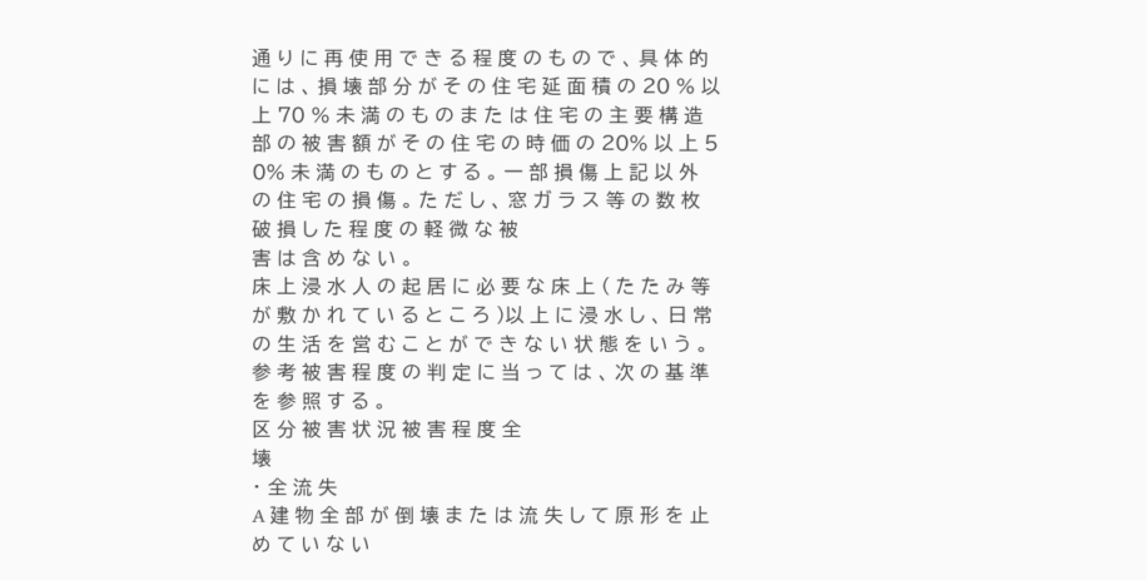通 り に 再 使 用 で き る 程 度 の も の で 、 具 体 的 に は 、 損 壊 部 分 が そ の 住 宅 延 面 積 の 20 % 以 上 70 % 未 満 の も の ま た は 住 宅 の 主 要 構 造 部 の 被 害 額 が そ の 住 宅 の 時 価 の 20% 以 上 5 0% 未 満 の も の と す る 。 一 部 損 傷 上 記 以 外 の 住 宅 の 損 傷 。 た だ し 、 窓 ガ ラ ス 等 の 数 枚 破 損 し た 程 度 の 軽 微 な 被
害 は 含 め な い 。
床 上 浸 水 人 の 起 居 に 必 要 な 床 上 ( た た み 等 が 敷 か れ て い る と こ ろ )以 上 に 浸 水 し 、 日 常 の 生 活 を 営 む こ と が で き な い 状 態 を い う 。
参 考 被 害 程 度 の 判 定 に 当 っ て は 、 次 の 基 準 を 参 照 す る 。
区 分 被 害 状 況 被 害 程 度 全
壊
・ 全 流 失
A 建 物 全 部 が 倒 壊 ま た は 流 失 し て 原 形 を 止 め て い な い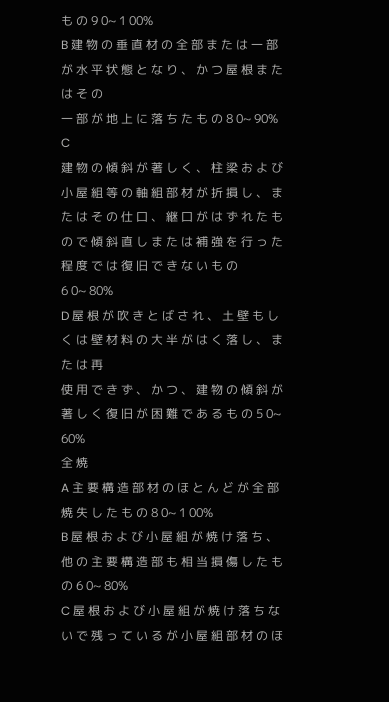も の 9 0~ 1 00%
B 建 物 の 垂 直 材 の 全 部 ま た は 一 部 が 水 平 状 態 と な り 、 か つ 屋 根 ま た は そ の
一 部 が 地 上 に 落 ち た も の 8 0~ 90%
C
建 物 の 傾 斜 が 著 し く 、 柱 梁 お よ び 小 屋 組 等 の 軸 組 部 材 が 折 損 し 、 ま た は そ の 仕 口 、 継 口 が は ず れ た も の で 傾 斜 直 し ま た は 補 強 を 行 っ た 程 度 で は 復 旧 で き な い も の
6 0~ 80%
D 屋 根 が 吹 き と ば さ れ 、 土 壁 も し く は 壁 材 料 の 大 半 が は く 落 し 、 ま た は 再
使 用 で き ず 、 か つ 、 建 物 の 傾 斜 が 著 し く 復 旧 が 困 難 で あ る も の 5 0~ 60%
全 焼
A 主 要 構 造 部 材 の ほ と ん ど が 全 部 焼 失 し た も の 8 0~ 1 00%
B 屋 根 お よ び 小 屋 組 が 焼 け 落 ち 、 他 の 主 要 構 造 部 も 相 当 損 傷 し た も の 6 0~ 80%
C 屋 根 お よ び 小 屋 組 が 焼 け 落 ち な い で 残 っ て い る が 小 屋 組 部 材 の ほ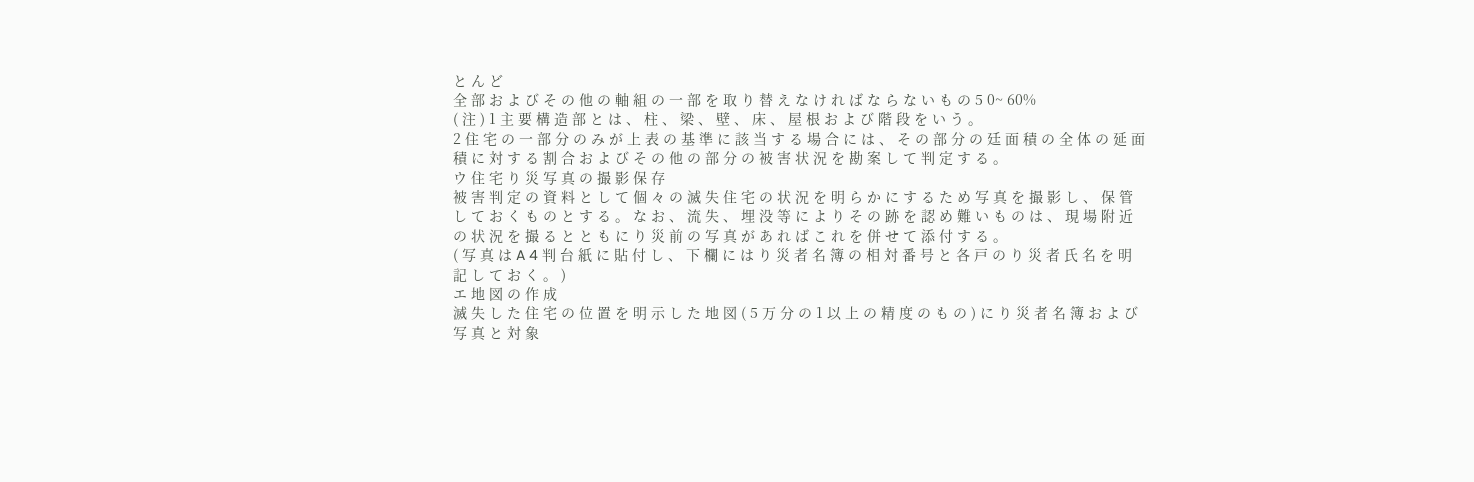と ん ど
全 部 お よ び そ の 他 の 軸 組 の 一 部 を 取 り 替 え な け れ ば な ら な い も の 5 0~ 60%
( 注 ) 1 主 要 構 造 部 と は 、 柱 、 梁 、 壁 、 床 、 屋 根 お よ び 階 段 を い う 。
2 住 宅 の 一 部 分 の み が 上 表 の 基 準 に 該 当 す る 場 合 に は 、 そ の 部 分 の 廷 面 積 の 全 体 の 延 面 積 に 対 す る 割 合 お よ び そ の 他 の 部 分 の 被 害 状 況 を 勘 案 し て 判 定 す る 。
ウ 住 宅 り 災 写 真 の 撮 影 保 存
被 害 判 定 の 資 料 と し て 個 々 の 滅 失 住 宅 の 状 況 を 明 ら か に す る た め 写 真 を 撮 影 し 、 保 管 し て お く も の と す る 。 な お 、 流 失 、 埋 没 等 に よ り そ の 跡 を 認 め 難 い も の は 、 現 場 附 近 の 状 況 を 撮 る と と も に り 災 前 の 写 真 が あ れ ば こ れ を 併 せ て 添 付 す る 。
( 写 真 は A 4 判 台 紙 に 貼 付 し 、 下 欄 に は り 災 者 名 簿 の 相 対 番 号 と 各 戸 の り 災 者 氏 名 を 明 記 し て お く 。 )
エ 地 図 の 作 成
滅 失 し た 住 宅 の 位 置 を 明 示 し た 地 図 ( 5 万 分 の 1 以 上 の 精 度 の も の ) に り 災 者 名 簿 お よ び 写 真 と 対 象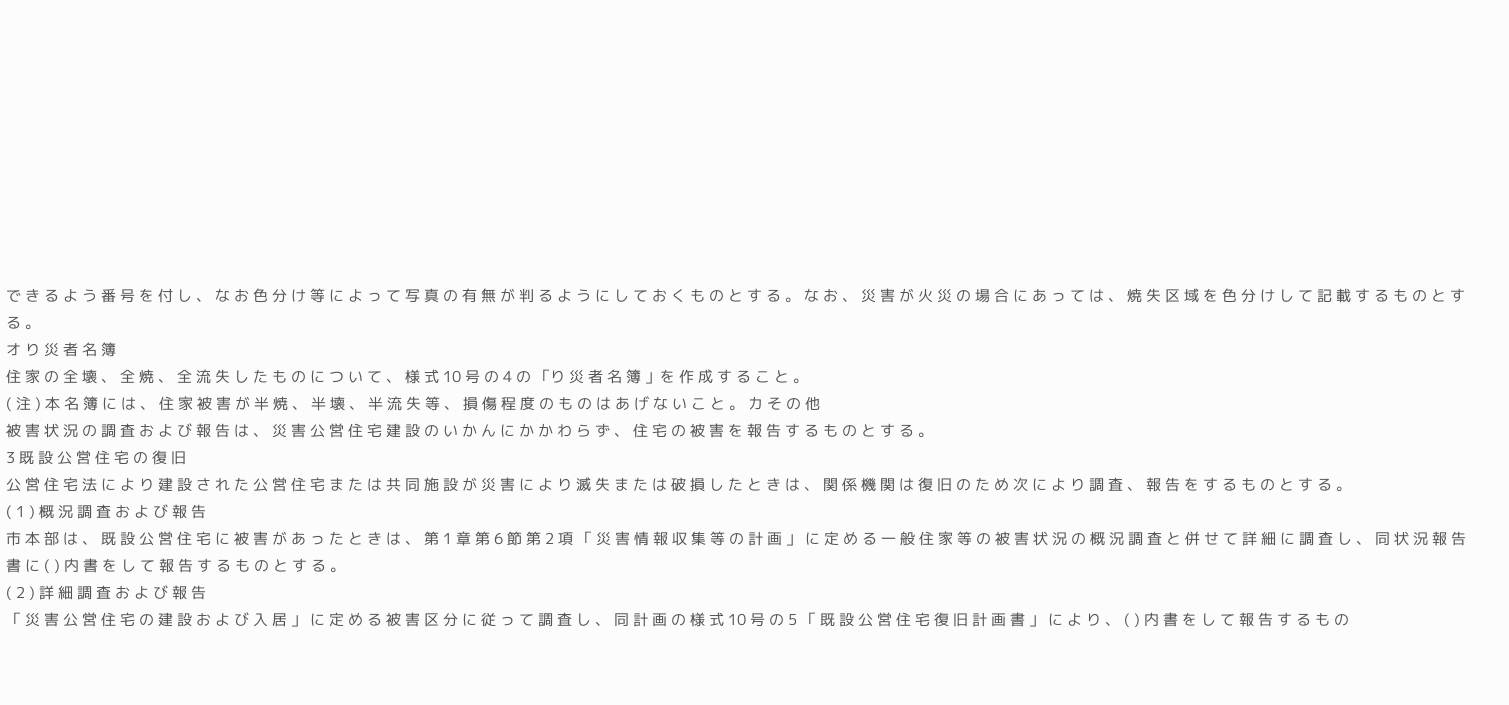で き る よ う 番 号 を 付 し 、 な お 色 分 け 等 に よ っ て 写 真 の 有 無 が 判 る よ う に し て お く も の と す る 。 な お 、 災 害 が 火 災 の 場 合 に あ っ て は 、 焼 失 区 域 を 色 分 け し て 記 載 す る も の と す る 。
オ り 災 者 名 簿
住 家 の 全 壊 、 全 焼 、 全 流 失 し た も の に つ い て 、 様 式 10 号 の 4 の 「り 災 者 名 簿 」を 作 成 す る こ と 。
( 注 ) 本 名 簿 に は 、 住 家 被 害 が 半 焼 、 半 壊 、 半 流 失 等 、 損 傷 程 度 の も の は あ げ な い こ と 。 カ そ の 他
被 害 状 況 の 調 査 お よ び 報 告 は 、 災 害 公 営 住 宅 建 設 の い か ん に か か わ ら ず 、 住 宅 の 被 害 を 報 告 す る も の と す る 。
3 既 設 公 営 住 宅 の 復 旧
公 営 住 宅 法 に よ り 建 設 さ れ た 公 営 住 宅 ま た は 共 同 施 設 が 災 害 に よ り 滅 失 ま た は 破 損 し た と き は 、 関 係 機 関 は 復 旧 の た め 次 に よ り 調 査 、 報 告 を す る も の と す る 。
( 1 ) 概 況 調 査 お よ び 報 告
市 本 部 は 、 既 設 公 営 住 宅 に 被 害 が あ っ た と き は 、 第 1 章 第 6 節 第 2 項 「 災 害 情 報 収 集 等 の 計 画 」 に 定 め る 一 般 住 家 等 の 被 害 状 況 の 概 況 調 査 と 併 せ て 詳 細 に 調 査 し 、 同 状 況 報 告 書 に ( ) 内 書 を し て 報 告 す る も の と す る 。
( 2 ) 詳 細 調 査 お よ び 報 告
「 災 害 公 営 住 宅 の 建 設 お よ び 入 居 」 に 定 め る 被 害 区 分 に 従 っ て 調 査 し 、 同 計 画 の 様 式 10 号 の 5 「 既 設 公 営 住 宅 復 旧 計 画 書 」 に よ り 、 ( ) 内 書 を し て 報 告 す る も の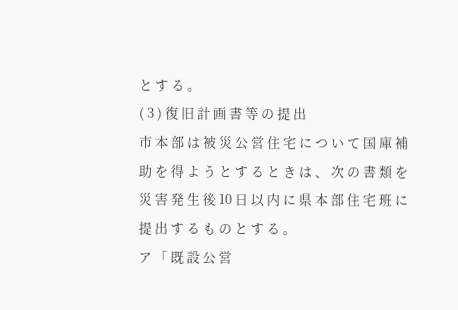と す る 。
( 3 ) 復 旧 計 画 書 等 の 提 出
市 本 部 は 被 災 公 営 住 宅 に つ い て 国 庫 補 助 を 得 よ う と す る と き は 、 次 の 書 類 を 災 害 発 生 後 10 日 以 内 に 県 本 部 住 宅 班 に 提 出 す る も の と す る 。
ア 「 既 設 公 営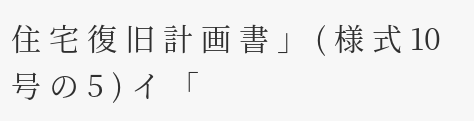住 宅 復 旧 計 画 書 」 ( 様 式 10 号 の 5 ) イ 「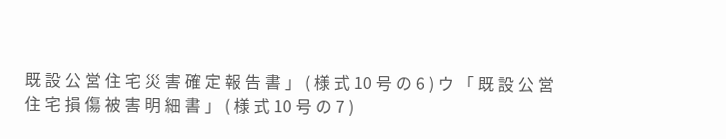既 設 公 営 住 宅 災 害 確 定 報 告 書 」 ( 様 式 10 号 の 6 ) ウ 「 既 設 公 営 住 宅 損 傷 被 害 明 細 書 」 ( 様 式 10 号 の 7 )